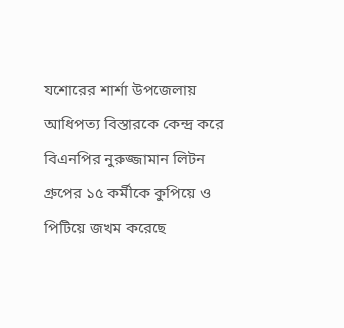যশোরের শার্শা উপজেলায় আধিপত্য বিস্তারকে কেন্দ্র করে বিএনপির নুরুজ্জামান লিটন গ্রুপের ১৫ কর্মীকে কুপিয়ে ও পিটিয়ে জখম করেছে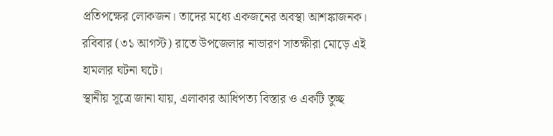প্রতিপক্ষের লোকজন। তাদের মধ্যে একজনের অবস্থা আশঙ্কাজনক।
রবিবার (৩১ আগস্ট) রাতে উপজেলার নাভারণ সাতক্ষীরা মোড়ে এই হামলার ঘটনা ঘটে।
স্থানীয় সূত্রে জানা যায়, এলাকার আধিপত্য বিস্তার ও একটি তুচ্ছ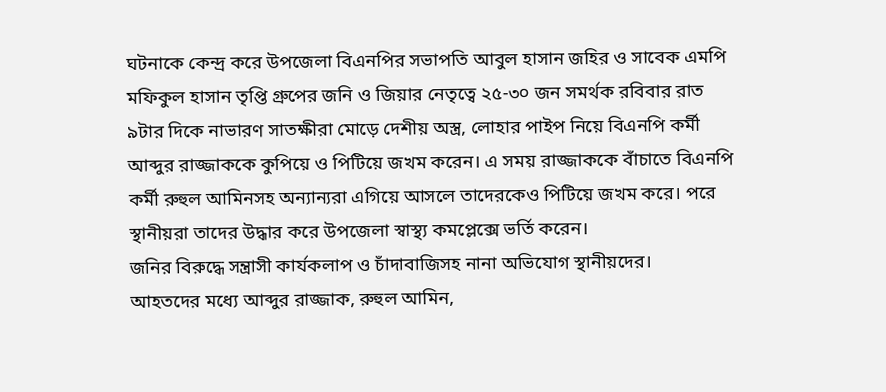ঘটনাকে কেন্দ্র করে উপজেলা বিএনপির সভাপতি আবুল হাসান জহির ও সাবেক এমপি মফিকুল হাসান তৃপ্তি গ্রুপের জনি ও জিয়ার নেতৃত্বে ২৫-৩০ জন সমর্থক রবিবার রাত ৯টার দিকে নাভারণ সাতক্ষীরা মোড়ে দেশীয় অস্ত্র, লোহার পাইপ নিয়ে বিএনপি কর্মী আব্দুর রাজ্জাককে কুপিয়ে ও পিটিয়ে জখম করেন। এ সময় রাজ্জাককে বাঁচাতে বিএনপি কর্মী রুহুল আমিনসহ অন্যান্যরা এগিয়ে আসলে তাদেরকেও পিটিয়ে জখম করে। পরে স্থানীয়রা তাদের উদ্ধার করে উপজেলা স্বাস্থ্য কমপ্লেক্সে ভর্তি করেন।
জনির বিরুদ্ধে সন্ত্রাসী কার্যকলাপ ও চাঁদাবাজিসহ নানা অভিযোগ স্থানীয়দের।
আহতদের মধ্যে আব্দুর রাজ্জাক, রুহুল আমিন,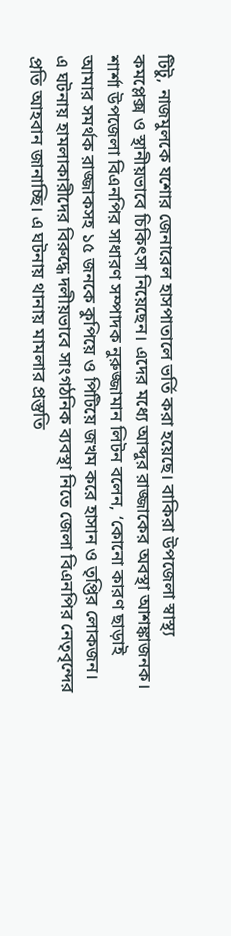টিটু, নাজমুলকে যশোর জেনারেল হাসপাতালে ভর্তি করা হয়েছে। বাকিরা উপজেলা স্বাস্থ্য কমপ্লেক্স ও স্থানীয়ভাবে চিকিৎসা নিয়েছেন। এদের মধ্যে আব্দুর রাজ্জাকের অবস্থা আশঙ্কাজনক।
শার্শা উপজেলা বিএনপির সাধারণ সম্পাদক নুরুজ্জামান লিটন বলেন, ‘কোনো কারণ ছাড়াই আমার সমর্থক রাজ্জাকসহ ১৫ জনকে কুপিয়ে ও পিটিয়ে জখম করে হাসান ও তৃপ্তির লোকজন। এ ঘটনায় হামলাকারীদের বিরুদ্ধে দলীয়ভাবে সাংগঠনিক ব্যবস্থা নিতে জেলা বিএনপির নেতৃবৃন্দের প্রতি আহবান জানাচ্ছি। এ ঘটনায় থানায় মামলার প্রস্তুতি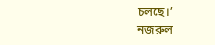চলছে।’
নজরুল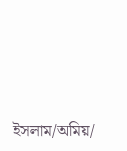ইসলাম/অমিয়/